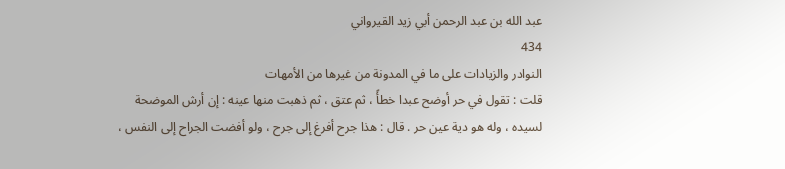عبد الله بن عبد الرحمن أبي زيد القيرواني
434
النوادر والزيادات على ما في المدونة من غيرها من الأمهات
قلت : تقول في حر أوضح عبدا خطأً ، ثم عتق ، ثم ذهبت منها عينه : إن أرش الموضحة لسيده ، وله هو دية عين حر . قال : هذا جرح أفرغ إلى جرح ، ولو أفضت الجراح إلى النفس ،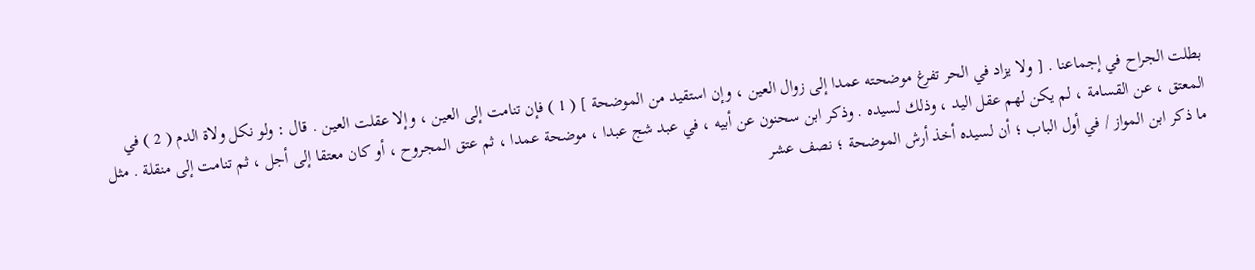بطلت الجراح في إجماعنا . [ ولا يزاد في الحر تفرغ موضحته عمدا إلى زوال العين ، وإن استقيد من الموضحة ] ( 1 ) فإن تنامت إلى العين ، وإلا عقلت العين . قال : ولو نكل ولاة الدم ( 2 ) في المعتق ، عن القسامة ، لم يكن لهم عقل اليد ، وذلك لسيده . وذكر ابن سحنون عن أبيه ، في عبد شج عبدا ، موضحة عمدا ، ثم عتق المجروح ، أو كان معتقا إلى أجل ، ثم تنامت إلى منقلة . مثل ما ذكر ابن المواز / في أول الباب ؛ أن لسيده أخذ أرش الموضحة ؛ نصف عشر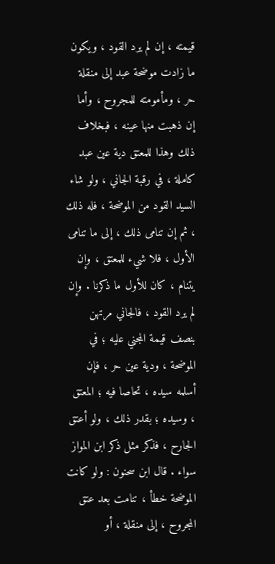قيمته ، إن لم يرد القود ، ويكون ما زادت موضحة عبد إلى منقلة حر ، ومأمومته للمجروح ، وأما إن ذهبت منها عينه ، فبخلاف ذلك وهذا للمعتق دية عين عبد كاملة ، في رقبة الجاني ، ولو شاء السيد القود من الموضحة ، فله ذلك ، ثم إن تنامى ذلك ، إلى ما تنامى الأول ، فلا شيء للمعتق ، وإن يتنام ، كان للأول ما ذكرنا . وإن لم يرد القود ، فالجاني مرتهن بنصف قيمة المجني عليه ؛ في الموضحة ، ودية عين حر ، فإن أسلمه سيده ، تحاصا فيه ؛ المعتق ، وسيده ؛ بقدر ذلك ، ولو أعتق الجارح ، فذكر مثل ذكر ابن المواز سواء . قال ابن سحنون : ولو كانت الموضحة خطأ ، تنامت بعد عتق المجروح ، إلى منقلة ، أو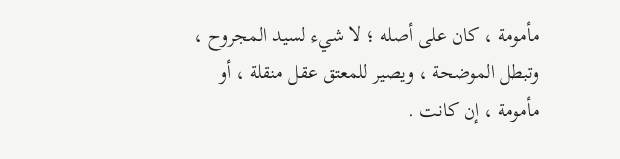مأمومة ، كان على أصله ؛ لا شيء لسيد المجروح ، وتبطل الموضحة ، ويصير للمعتق عقل منقلة ، أو مأمومة ، إن كانت .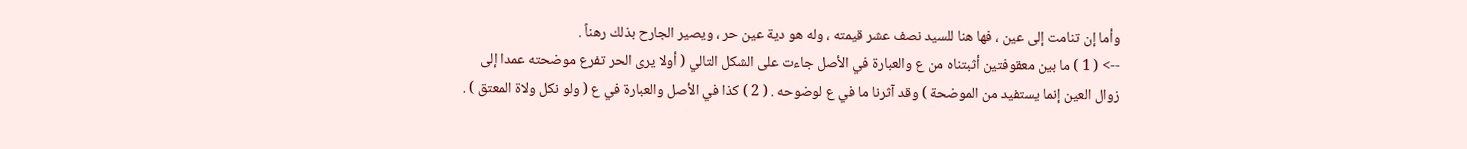وأما إن تنامت إلى عين ، فها هنا للسيد نصف عشر قيمته ، وله هو دية عين حر ، ويصير الجارح بذلك رهناً .
--> ( 1 ) ما بين معقوفتين أثبتناه من ع والعبارة في الأصل جاءت على الشكل التالي ( أولا يرى الحر تفرع موضحته عمدا إلى زوال العين إنما يستفيد من الموضحة ) وقد آثرنا ما في ع لوضوحه . ( 2 ) كذا في الأصل والعبارة في ع ( ولو نكل ولاة المعتق ) .